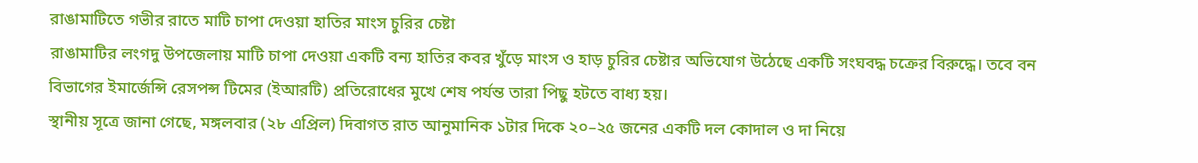রাঙামাটিতে গভীর রাতে মাটি চাপা দেওয়া হাতির মাংস চুরির চেষ্টা
রাঙামাটির লংগদু উপজেলায় মাটি চাপা দেওয়া একটি বন্য হাতির কবর খুঁড়ে মাংস ও হাড় চুরির চেষ্টার অভিযোগ উঠেছে একটি সংঘবদ্ধ চক্রের বিরুদ্ধে। তবে বন বিভাগের ইমার্জেন্সি রেসপন্স টিমের (ইআরটি) প্রতিরোধের মুখে শেষ পর্যন্ত তারা পিছু হটতে বাধ্য হয়।
স্থানীয় সূত্রে জানা গেছে, মঙ্গলবার (২৮ এপ্রিল) দিবাগত রাত আনুমানিক ১টার দিকে ২০–২৫ জনের একটি দল কোদাল ও দা নিয়ে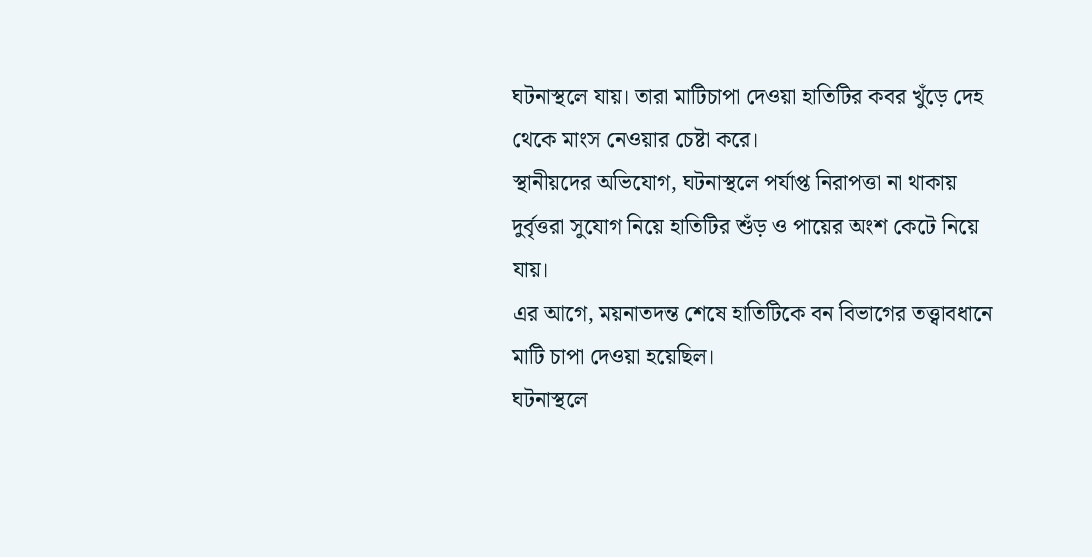ঘটনাস্থলে যায়। তারা মাটিচাপা দেওয়া হাতিটির কবর খুঁড়ে দেহ থেকে মাংস নেওয়ার চেষ্টা করে।
স্থানীয়দের অভিযোগ, ঘটনাস্থলে পর্যাপ্ত নিরাপত্তা না থাকায় দুর্বৃত্তরা সুযোগ নিয়ে হাতিটির শুঁড় ও পায়ের অংশ কেটে নিয়ে যায়।
এর আগে, ময়নাতদন্ত শেষে হাতিটিকে বন বিভাগের তত্ত্বাবধানে মাটি চাপা দেওয়া হয়েছিল।
ঘটনাস্থলে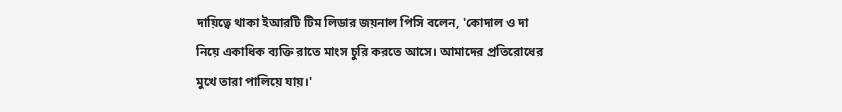দায়িত্বে থাকা ইআরটি টিম লিডার জয়নাল পিসি বলেন, 'কোদাল ও দা নিয়ে একাধিক ব্যক্তি রাতে মাংস চুরি করতে আসে। আমাদের প্রতিরোধের মুখে তারা পালিয়ে যায়।'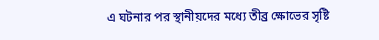এ ঘটনার পর স্থানীয়দের মধ্যে তীব্র ক্ষোভের সৃষ্টি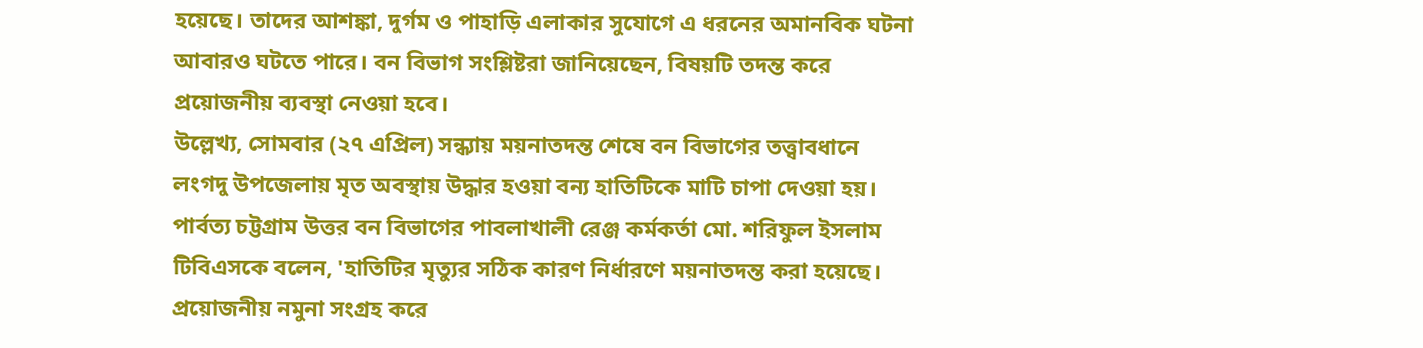হয়েছে। তাদের আশঙ্কা, দুর্গম ও পাহাড়ি এলাকার সুযোগে এ ধরনের অমানবিক ঘটনা আবারও ঘটতে পারে। বন বিভাগ সংশ্লিষ্টরা জানিয়েছেন, বিষয়টি তদন্ত করে প্রয়োজনীয় ব্যবস্থা নেওয়া হবে।
উল্লেখ্য, সোমবার (২৭ এপ্রিল) সন্ধ্যায় ময়নাতদন্ত শেষে বন বিভাগের তত্ত্বাবধানে লংগদু উপজেলায় মৃত অবস্থায় উদ্ধার হওয়া বন্য হাতিটিকে মাটি চাপা দেওয়া হয়।
পার্বত্য চট্টগ্রাম উত্তর বন বিভাগের পাবলাখালী রেঞ্জ কর্মকর্তা মো. শরিফুল ইসলাম টিবিএসকে বলেন, 'হাতিটির মৃত্যুর সঠিক কারণ নির্ধারণে ময়নাতদন্ত করা হয়েছে। প্রয়োজনীয় নমুনা সংগ্রহ করে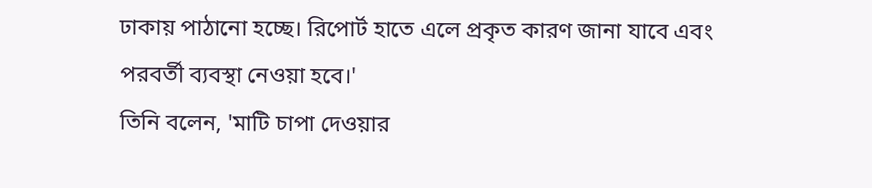ঢাকায় পাঠানো হচ্ছে। রিপোর্ট হাতে এলে প্রকৃত কারণ জানা যাবে এবং পরবর্তী ব্যবস্থা নেওয়া হবে।'
তিনি বলেন, 'মাটি চাপা দেওয়ার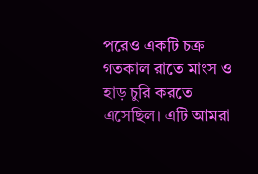পরেও একটি চক্র গতকাল রাতে মাংস ও হাড় চুরি করতে এসেছিল। এটি আমরা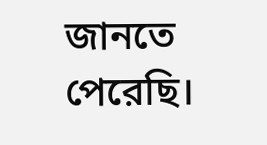জানতে পেরেছি।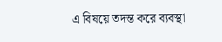এ বিষয়ে তদন্ত করে ব্যবস্থা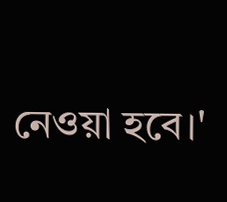নেওয়া হবে।'